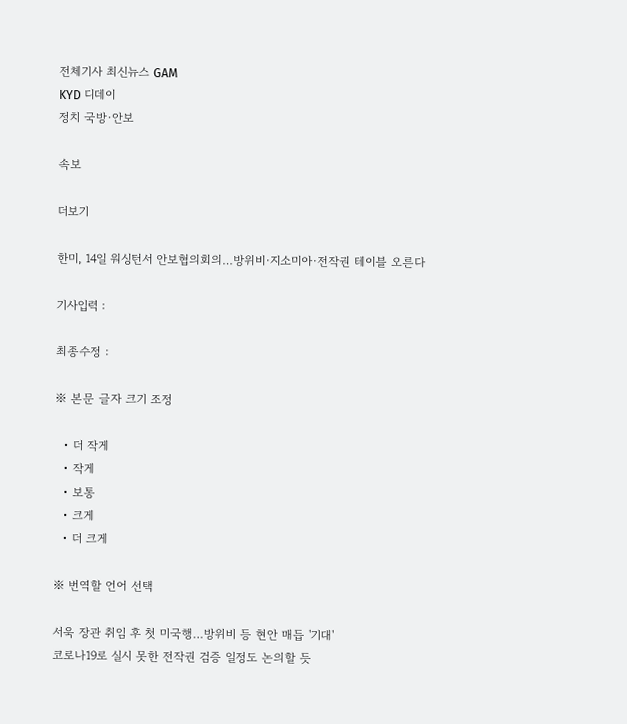전체기사 최신뉴스 GAM
KYD 디데이
정치 국방·안보

속보

더보기

한미, 14일 워싱턴서 안보협의회의…방위비·지소미아·전작권 테이블 오른다

기사입력 :

최종수정 :

※ 본문 글자 크기 조정

  • 더 작게
  • 작게
  • 보통
  • 크게
  • 더 크게

※ 번역할 언어 선택

서욱 장관 취임 후 첫 미국행…방위비 등 현안 매듭 '기대'
코로나19로 실시 못한 전작권 검증 일정도 논의할 듯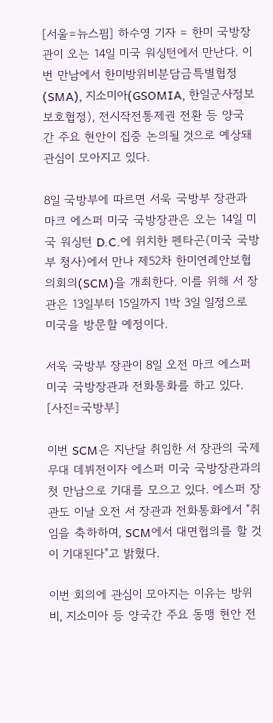[서울=뉴스핌] 하수영 기자 = 한미 국방장관이 오는 14일 미국 워싱턴에서 만난다. 이번 만남에서 한미방위비분담금특별협정(SMA), 지소미아(GSOMIA, 한일군사정보보호협정), 전시작전통제권 전환 등 양국 간 주요 현안이 집중 논의될 것으로 예상돼 관심이 모아지고 있다.

8일 국방부에 따르면 서욱 국방부 장관과 마크 에스퍼 미국 국방장관은 오는 14일 미국 워싱턴 D.C.에 위치한 펜타곤(미국 국방부 청사)에서 만나 제52차 한미연례안보협의회의(SCM)을 개최한다. 이를 위해 서 장관은 13일부터 15일까지 1박 3일 일정으로 미국을 방문할 예정이다.

서욱 국방부 장관이 8일 오전 마크 에스퍼 미국 국방장관과 전화통화를 하고 있다. [사진=국방부]

이번 SCM은 지난달 취임한 서 장관의 국제무대 데뷔전이자 에스퍼 미국 국방장관과의 첫 만남으로 기대를 모으고 있다. 에스퍼 장관도 이날 오전 서 장관과 전화통화에서 "취임을 축하하며, SCM에서 대면협의를 할 것이 기대된다"고 밝혔다.

이번 회의에 관심이 모아지는 이유는 방위비, 지소미아 등 양국간 주요 동맹 현안 전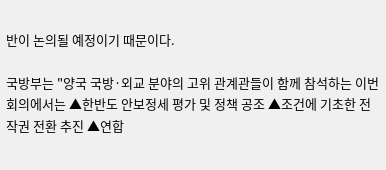반이 논의될 예정이기 때문이다.

국방부는 "양국 국방·외교 분야의 고위 관계관들이 함께 참석하는 이번 회의에서는 ▲한반도 안보정세 평가 및 정책 공조 ▲조건에 기초한 전작권 전환 추진 ▲연합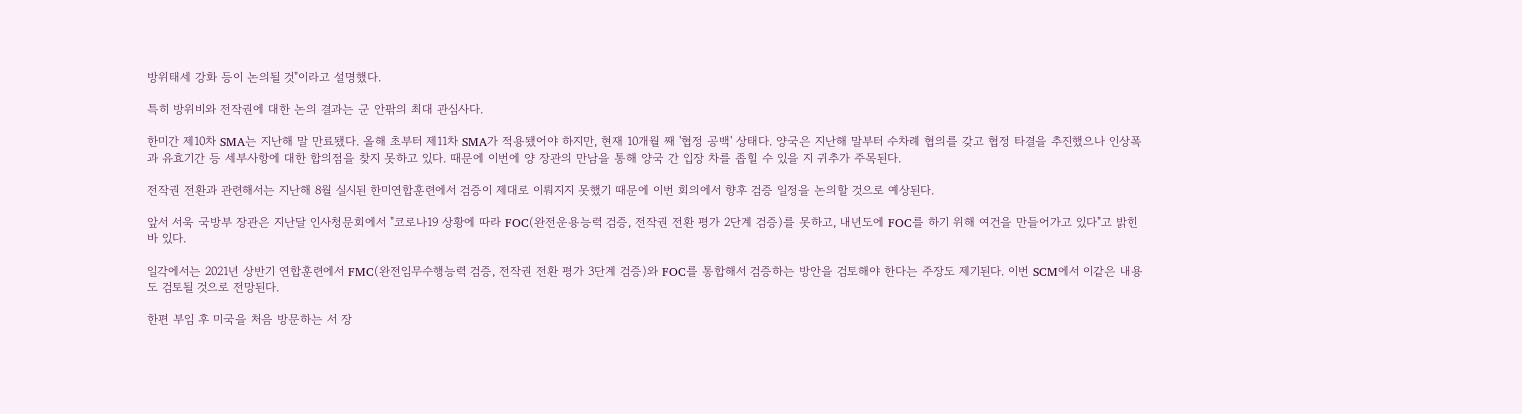방위태세 강화 등이 논의될 것"이라고 설명했다.

특히 방위비와 전작권에 대한 논의 결과는 군 안팎의 최대 관심사다.

한미간 제10차 SMA는 지난해 말 만료됐다. 올해 초부터 제11차 SMA가 적용됐어야 하지만, 현재 10개월 째 '협정 공백' 상태다. 양국은 지난해 말부터 수차례 협의를 갖고 협정 타결을 추진했으나 인상폭과 유효기간 등 세부사항에 대한 합의점을 찾지 못하고 있다. 때문에 이번에 양 장관의 만남을 통해 양국 간 입장 차를 좁힐 수 있을 지 귀추가 주목된다.

전작권 전환과 관련해서는 지난해 8월 실시된 한미연합훈련에서 검증이 제대로 이뤄지지 못했기 때문에 이번 회의에서 향후 검증 일정을 논의할 것으로 예상된다.

앞서 서욱 국방부 장관은 지난달 인사청문회에서 "코로나19 상황에 따라 FOC(완전운용능력 검증, 전작권 전환 평가 2단계 검증)를 못하고, 내년도에 FOC를 하기 위해 여건을 만들어가고 있다"고 밝힌 바 있다.

일각에서는 2021년 상반기 연합훈련에서 FMC(완전임무수행능력 검증, 전작권 전환 평가 3단계 검증)와 FOC를 통합해서 검증하는 방안을 검토해야 한다는 주장도 제기된다. 이번 SCM에서 이같은 내용도 검토될 것으로 전망된다.

한편 부임 후 미국을 처음 방문하는 서 장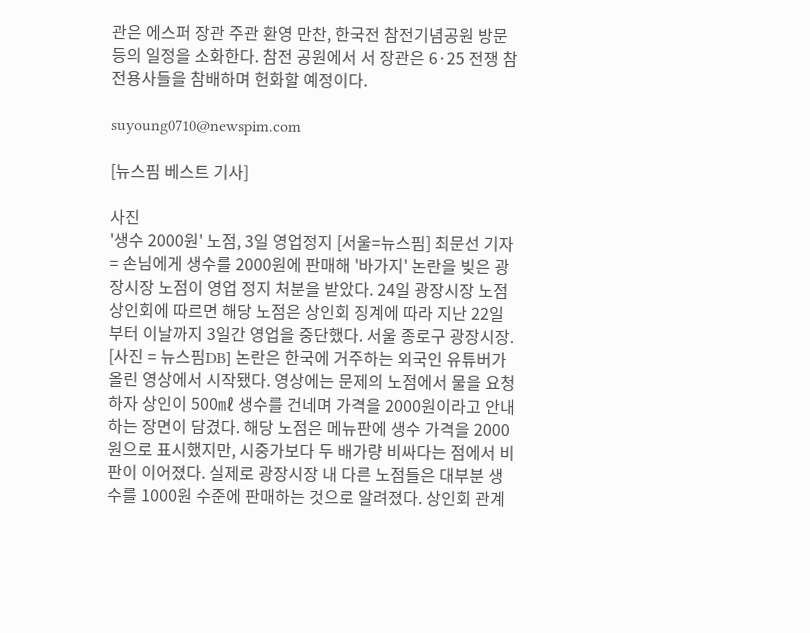관은 에스퍼 장관 주관 환영 만찬, 한국전 참전기념공원 방문 등의 일정을 소화한다. 참전 공원에서 서 장관은 6·25 전쟁 참전용사들을 참배하며 헌화할 예정이다.

suyoung0710@newspim.com

[뉴스핌 베스트 기사]

사진
'생수 2000원' 노점, 3일 영업정지 [서울=뉴스핌] 최문선 기자 = 손님에게 생수를 2000원에 판매해 '바가지' 논란을 빚은 광장시장 노점이 영업 정지 처분을 받았다. 24일 광장시장 노점 상인회에 따르면 해당 노점은 상인회 징계에 따라 지난 22일부터 이날까지 3일간 영업을 중단했다. 서울 종로구 광장시장. [사진 = 뉴스핌DB] 논란은 한국에 거주하는 외국인 유튜버가 올린 영상에서 시작됐다. 영상에는 문제의 노점에서 물을 요청하자 상인이 500㎖ 생수를 건네며 가격을 2000원이라고 안내하는 장면이 담겼다. 해당 노점은 메뉴판에 생수 가격을 2000원으로 표시했지만, 시중가보다 두 배가량 비싸다는 점에서 비판이 이어졌다. 실제로 광장시장 내 다른 노점들은 대부분 생수를 1000원 수준에 판매하는 것으로 알려졌다. 상인회 관계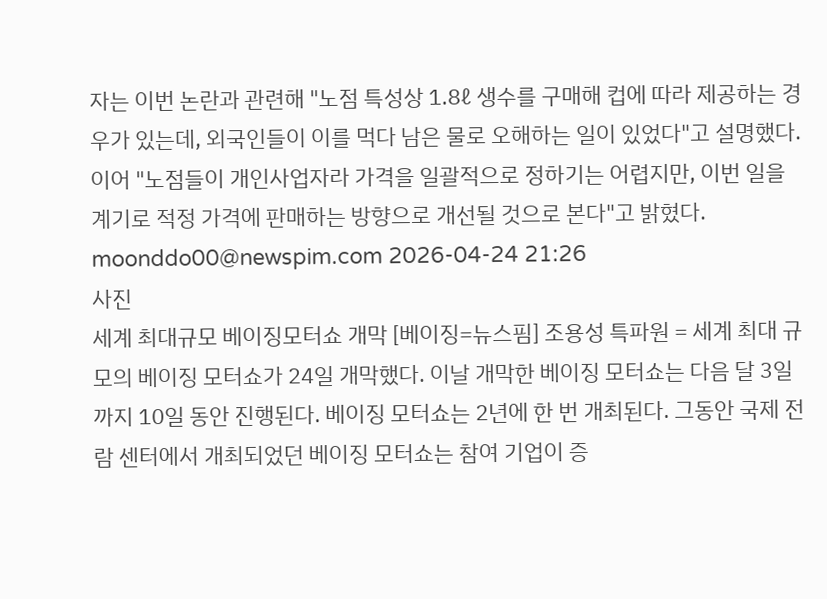자는 이번 논란과 관련해 "노점 특성상 1.8ℓ 생수를 구매해 컵에 따라 제공하는 경우가 있는데, 외국인들이 이를 먹다 남은 물로 오해하는 일이 있었다"고 설명했다. 이어 "노점들이 개인사업자라 가격을 일괄적으로 정하기는 어렵지만, 이번 일을 계기로 적정 가격에 판매하는 방향으로 개선될 것으로 본다"고 밝혔다. moonddo00@newspim.com 2026-04-24 21:26
사진
세계 최대규모 베이징모터쇼 개막 [베이징=뉴스핌] 조용성 특파원 = 세계 최대 규모의 베이징 모터쇼가 24일 개막했다. 이날 개막한 베이징 모터쇼는 다음 달 3일까지 10일 동안 진행된다. 베이징 모터쇼는 2년에 한 번 개최된다. 그동안 국제 전람 센터에서 개최되었던 베이징 모터쇼는 참여 기업이 증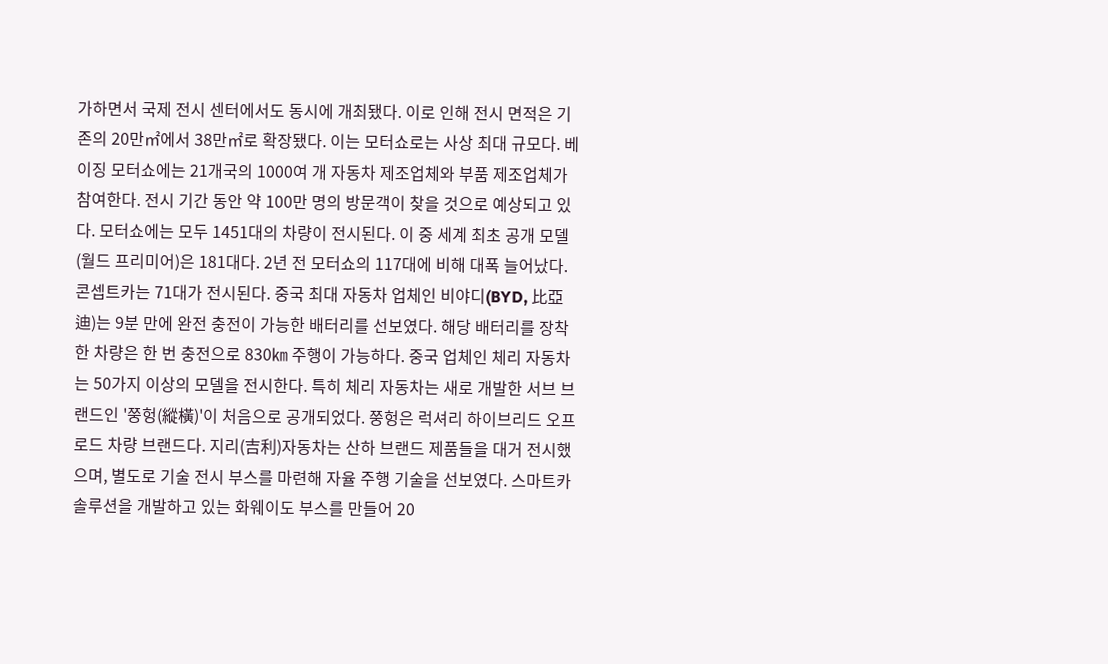가하면서 국제 전시 센터에서도 동시에 개최됐다. 이로 인해 전시 면적은 기존의 20만㎡에서 38만㎡로 확장됐다. 이는 모터쇼로는 사상 최대 규모다. 베이징 모터쇼에는 21개국의 1000여 개 자동차 제조업체와 부품 제조업체가 참여한다. 전시 기간 동안 약 100만 명의 방문객이 찾을 것으로 예상되고 있다. 모터쇼에는 모두 1451대의 차량이 전시된다. 이 중 세계 최초 공개 모델(월드 프리미어)은 181대다. 2년 전 모터쇼의 117대에 비해 대폭 늘어났다. 콘셉트카는 71대가 전시된다. 중국 최대 자동차 업체인 비야디(BYD, 比亞迪)는 9분 만에 완전 충전이 가능한 배터리를 선보였다. 해당 배터리를 장착한 차량은 한 번 충전으로 830㎞ 주행이 가능하다. 중국 업체인 체리 자동차는 50가지 이상의 모델을 전시한다. 특히 체리 자동차는 새로 개발한 서브 브랜드인 '쭝헝(縱橫)'이 처음으로 공개되었다. 쭝헝은 럭셔리 하이브리드 오프로드 차량 브랜드다. 지리(吉利)자동차는 산하 브랜드 제품들을 대거 전시했으며, 별도로 기술 전시 부스를 마련해 자율 주행 기술을 선보였다. 스마트카 솔루션을 개발하고 있는 화웨이도 부스를 만들어 20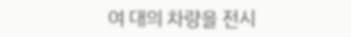여 대의 차량을 전시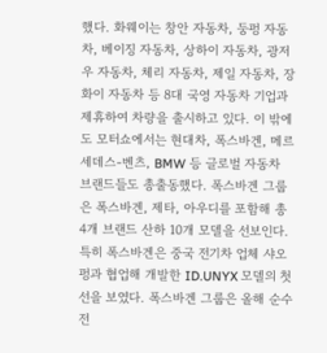했다. 화웨이는 창안 자동차, 둥펑 자동차, 베이징 자동차, 상하이 자동차, 광저우 자동차, 체리 자동차, 제일 자동차, 장화이 자동차 등 8대 국영 자동차 기업과 제휴하여 차량을 출시하고 있다. 이 밖에도 모터쇼에서는 현대차, 폭스바겐, 메르세데스-벤츠, BMW 등 글로벌 자동차 브랜드들도 총출동했다. 폭스바겐 그룹은 폭스바겐, 제타, 아우디를 포함해 총 4개 브랜드 산하 10개 모델을 선보인다. 특히 폭스바겐은 중국 전기차 업체 샤오펑과 협업해 개발한 ID.UNYX 모델의 첫선을 보였다. 폭스바겐 그룹은 올해 순수 전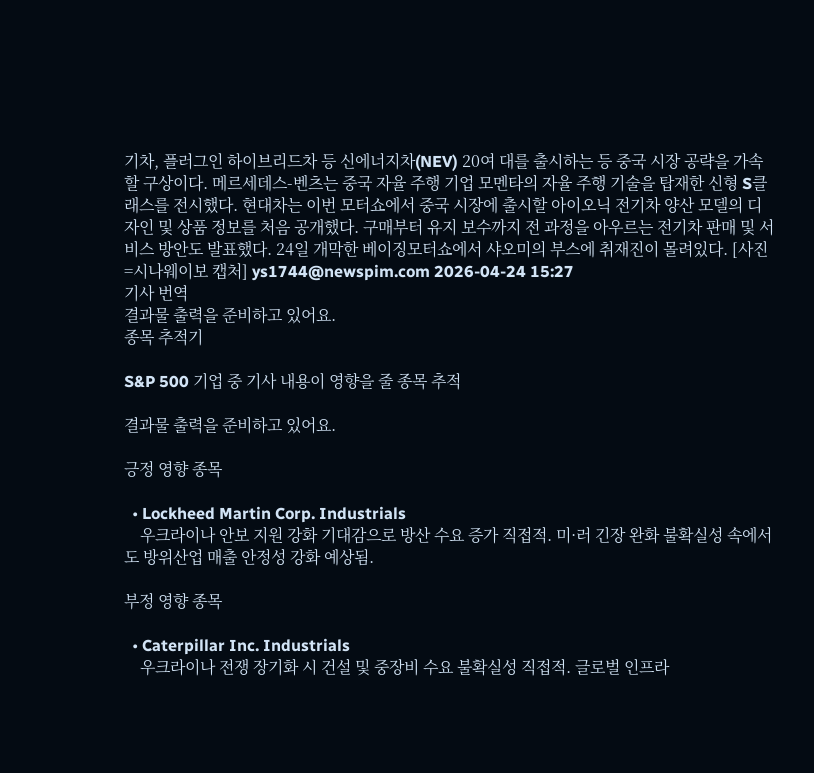기차, 플러그인 하이브리드차 등 신에너지차(NEV) 20여 대를 출시하는 등 중국 시장 공략을 가속할 구상이다. 메르세데스-벤츠는 중국 자율 주행 기업 모멘타의 자율 주행 기술을 탑재한 신형 S클래스를 전시했다. 현대차는 이번 모터쇼에서 중국 시장에 출시할 아이오닉 전기차 양산 모델의 디자인 및 상품 정보를 처음 공개했다. 구매부터 유지 보수까지 전 과정을 아우르는 전기차 판매 및 서비스 방안도 발표했다. 24일 개막한 베이징모터쇼에서 샤오미의 부스에 취재진이 몰려있다. [사진=시나웨이보 캡처] ys1744@newspim.com 2026-04-24 15:27
기사 번역
결과물 출력을 준비하고 있어요.
종목 추적기

S&P 500 기업 중 기사 내용이 영향을 줄 종목 추적

결과물 출력을 준비하고 있어요.

긍정 영향 종목

  • Lockheed Martin Corp. Industrials
    우크라이나 안보 지원 강화 기대감으로 방산 수요 증가 직접적. 미·러 긴장 완화 불확실성 속에서도 방위산업 매출 안정성 강화 예상됨.

부정 영향 종목

  • Caterpillar Inc. Industrials
    우크라이나 전쟁 장기화 시 건설 및 중장비 수요 불확실성 직접적. 글로벌 인프라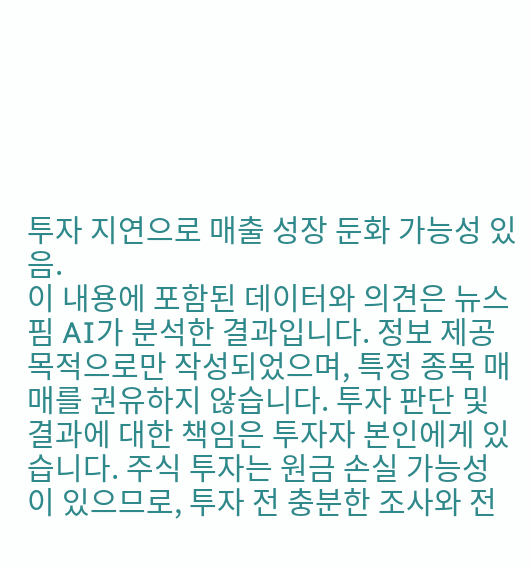투자 지연으로 매출 성장 둔화 가능성 있음.
이 내용에 포함된 데이터와 의견은 뉴스핌 AI가 분석한 결과입니다. 정보 제공 목적으로만 작성되었으며, 특정 종목 매매를 권유하지 않습니다. 투자 판단 및 결과에 대한 책임은 투자자 본인에게 있습니다. 주식 투자는 원금 손실 가능성이 있으므로, 투자 전 충분한 조사와 전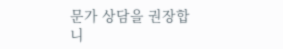문가 상담을 권장합니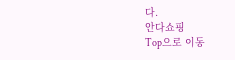다.
안다쇼핑
Top으로 이동